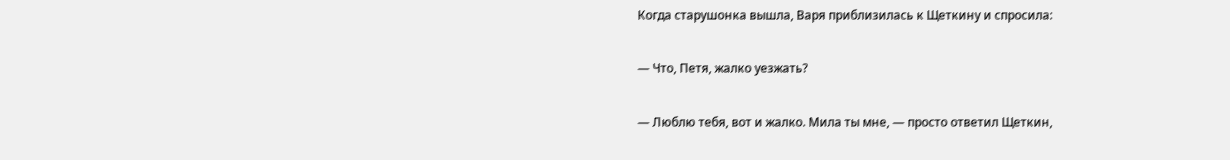Когда старушонка вышла, Варя приблизилась к Щеткину и спросила:

— Что, Петя, жалко уезжать?

— Люблю тебя, вот и жалко. Мила ты мне, — просто ответил Щеткин,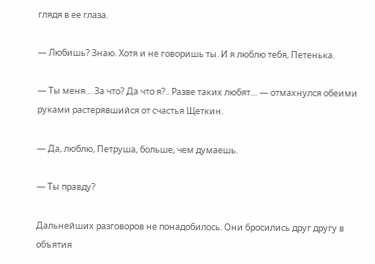глядя в ее глаза.

— Любишь? Знаю. Хотя и не говоришь ты. И я люблю тебя, Петенька.

— Ты меня… За что? Да что я?.. Разве таких любят… — отмахнулся обеими руками растерявшийся от счастья Щеткин.

— Да, люблю, Петруша, больше, чем думаешь.

— Ты правду?

Дальнейших разговоров не понадобилось. Они бросились друг другу в объятия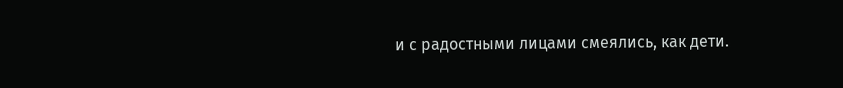и с радостными лицами смеялись, как дети.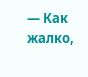— Как жалко,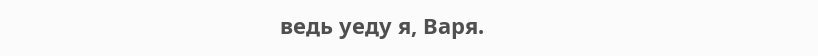ведь уеду я, Варя.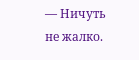— Ничуть не жалко.